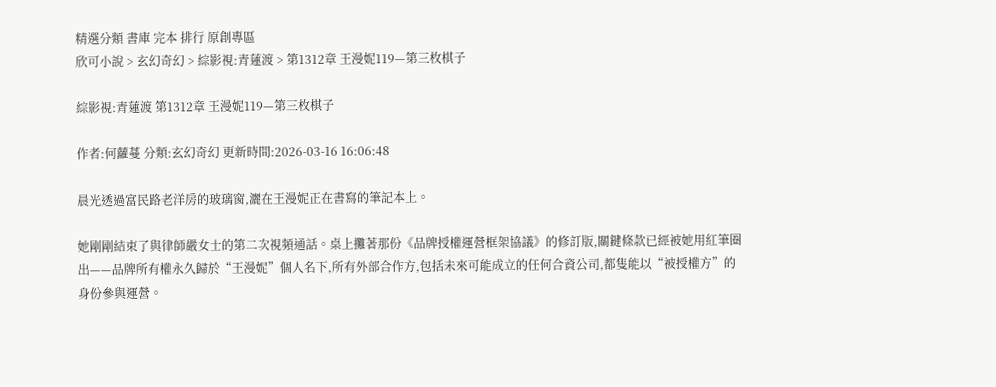精選分類 書庫 完本 排行 原創專區
欣可小說 > 玄幻奇幻 > 綜影視:青蓮渡 > 第1312章 王漫妮119—第三枚棋子

綜影視:青蓮渡 第1312章 王漫妮119—第三枚棋子

作者:何蘿蔓 分類:玄幻奇幻 更新時間:2026-03-16 16:06:48

晨光透過富民路老洋房的玻璃窗,灑在王漫妮正在書寫的筆記本上。

她剛剛結束了與律師嚴女士的第二次視頻通話。桌上攤著那份《品牌授權運營框架協議》的修訂版,關鍵條款已經被她用紅筆圈出——品牌所有權永久歸於“王漫妮”個人名下,所有外部合作方,包括未來可能成立的任何合資公司,都隻能以“被授權方”的身份參與運營。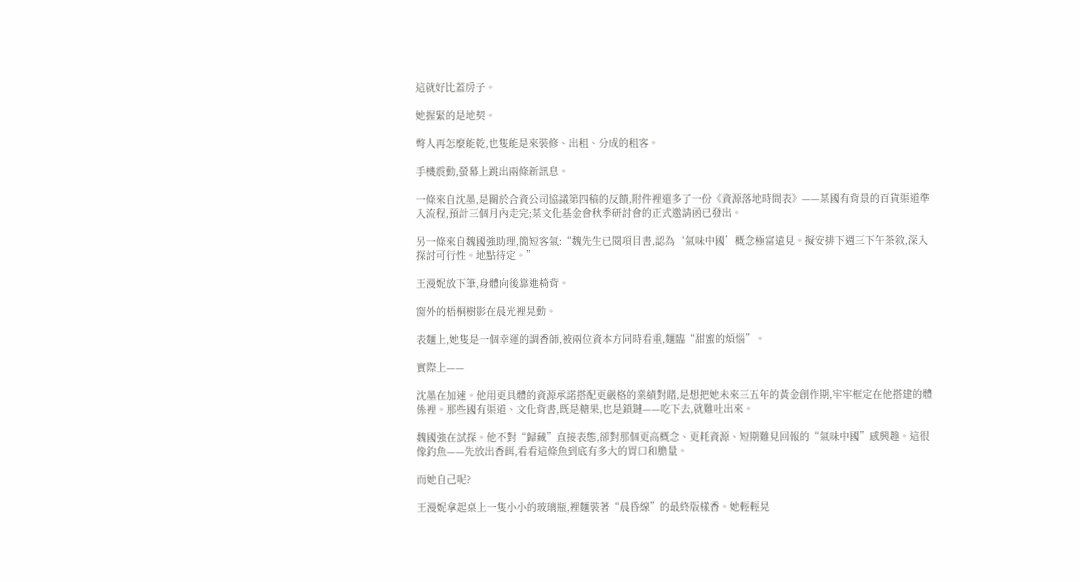這就好比蓋房子。

她握緊的是地契。

彆人再怎麼能乾,也隻能是來裝修、出租、分成的租客。

手機震動,螢幕上跳出兩條新訊息。

一條來自沈墨,是關於合資公司協議第四稿的反饋,附件裡還多了一份《資源落地時間表》——某國有背景的百貨渠道準入流程,預計三個月內走完;某文化基金會秋季研討會的正式邀請函已發出。

另一條來自魏國強助理,簡短客氣:“魏先生已閱項目書,認為‘氣味中國’概念極富遠見。擬安排下週三下午茶敘,深入探討可行性。地點待定。”

王漫妮放下筆,身體向後靠進椅背。

窗外的梧桐樹影在晨光裡晃動。

表麵上,她隻是一個幸運的調香師,被兩位資本方同時看重,麵臨“甜蜜的煩惱”。

實際上——

沈墨在加速。他用更具體的資源承諾搭配更嚴格的業績對賭,是想把她未來三五年的黃金創作期,牢牢框定在他搭建的體係裡。那些國有渠道、文化背書,既是糖果,也是鎖鏈——吃下去,就難吐出來。

魏國強在試探。他不對“歸藏”直接表態,卻對那個更高概念、更耗資源、短期難見回報的“氣味中國”感興趣。這很像釣魚——先放出香餌,看看這條魚到底有多大的胃口和膽量。

而她自己呢?

王漫妮拿起桌上一隻小小的玻璃瓶,裡麵裝著“晨昏線”的最終版樣香。她輕輕晃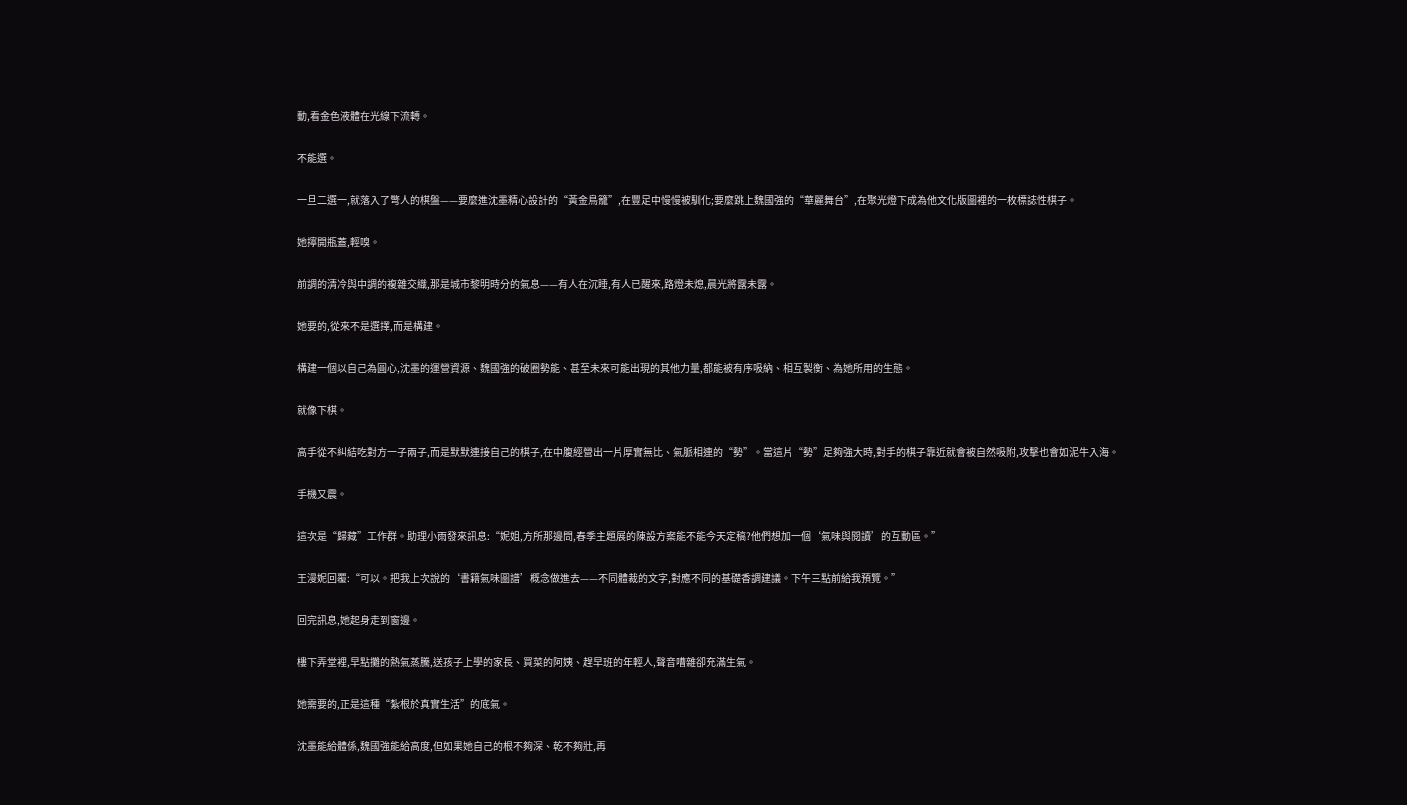動,看金色液體在光線下流轉。

不能選。

一旦二選一,就落入了彆人的棋盤——要麼進沈墨精心設計的“黃金鳥籠”,在豐足中慢慢被馴化;要麼跳上魏國強的“華麗舞台”,在聚光燈下成為他文化版圖裡的一枚標誌性棋子。

她擰開瓶蓋,輕嗅。

前調的清冷與中調的複雜交織,那是城市黎明時分的氣息——有人在沉睡,有人已醒來,路燈未熄,晨光將露未露。

她要的,從來不是選擇,而是構建。

構建一個以自己為圓心,沈墨的運營資源、魏國強的破圈勢能、甚至未來可能出現的其他力量,都能被有序吸納、相互製衡、為她所用的生態。

就像下棋。

高手從不糾結吃對方一子兩子,而是默默連接自己的棋子,在中腹經營出一片厚實無比、氣脈相連的“勢”。當這片“勢”足夠強大時,對手的棋子靠近就會被自然吸附,攻擊也會如泥牛入海。

手機又震。

這次是“歸藏”工作群。助理小雨發來訊息:“妮姐,方所那邊問,春季主題展的陳設方案能不能今天定稿?他們想加一個‘氣味與閱讀’的互動區。”

王漫妮回覆:“可以。把我上次說的‘書籍氣味圖譜’概念做進去——不同體裁的文字,對應不同的基礎香調建議。下午三點前給我預覽。”

回完訊息,她起身走到窗邊。

樓下弄堂裡,早點攤的熱氣蒸騰,送孩子上學的家長、買菜的阿姨、趕早班的年輕人,聲音嘈雜卻充滿生氣。

她需要的,正是這種“紮根於真實生活”的底氣。

沈墨能給體係,魏國強能給高度,但如果她自己的根不夠深、乾不夠壯,再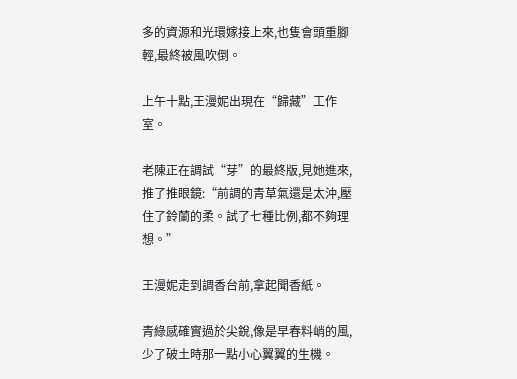多的資源和光環嫁接上來,也隻會頭重腳輕,最終被風吹倒。

上午十點,王漫妮出現在“歸藏”工作室。

老陳正在調試“芽”的最終版,見她進來,推了推眼鏡:“前調的青草氣還是太沖,壓住了鈴蘭的柔。試了七種比例,都不夠理想。”

王漫妮走到調香台前,拿起聞香紙。

青綠感確實過於尖銳,像是早春料峭的風,少了破土時那一點小心翼翼的生機。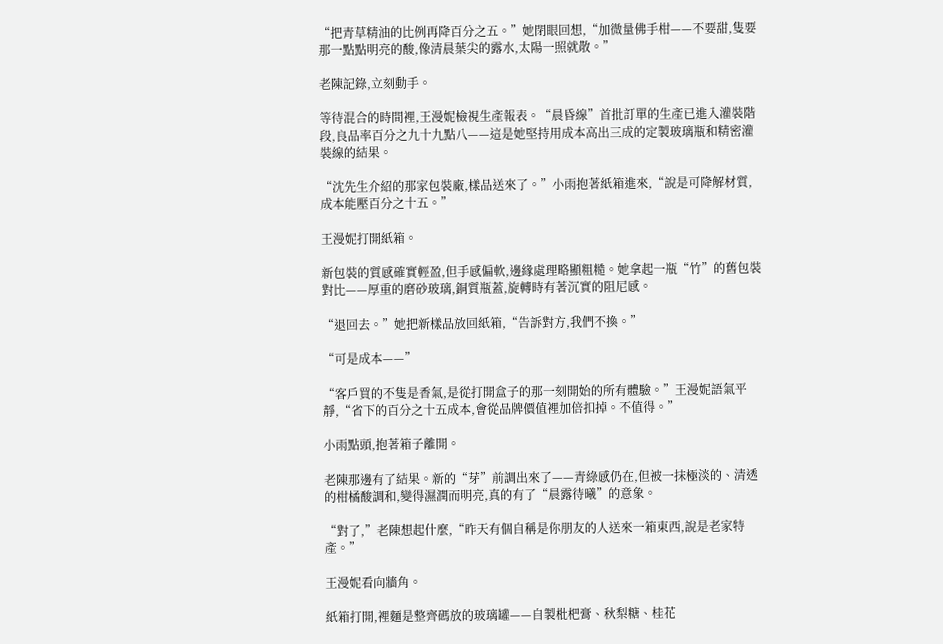“把青草精油的比例再降百分之五。”她閉眼回想,“加微量佛手柑——不要甜,隻要那一點點明亮的酸,像清晨葉尖的露水,太陽一照就散。”

老陳記錄,立刻動手。

等待混合的時間裡,王漫妮檢視生產報表。“晨昏線”首批訂單的生產已進入灌裝階段,良品率百分之九十九點八——這是她堅持用成本高出三成的定製玻璃瓶和精密灌裝線的結果。

“沈先生介紹的那家包裝廠,樣品送來了。”小雨抱著紙箱進來,“說是可降解材質,成本能壓百分之十五。”

王漫妮打開紙箱。

新包裝的質感確實輕盈,但手感偏軟,邊緣處理略顯粗糙。她拿起一瓶“竹”的舊包裝對比——厚重的磨砂玻璃,銅質瓶蓋,旋轉時有著沉實的阻尼感。

“退回去。”她把新樣品放回紙箱,“告訴對方,我們不換。”

“可是成本——”

“客戶買的不隻是香氣,是從打開盒子的那一刻開始的所有體驗。”王漫妮語氣平靜,“省下的百分之十五成本,會從品牌價值裡加倍扣掉。不值得。”

小雨點頭,抱著箱子離開。

老陳那邊有了結果。新的“芽”前調出來了——青綠感仍在,但被一抹極淡的、清透的柑橘酸調和,變得濕潤而明亮,真的有了“晨露待曦”的意象。

“對了,”老陳想起什麼,“昨天有個自稱是你朋友的人送來一箱東西,說是老家特產。”

王漫妮看向牆角。

紙箱打開,裡麵是整齊碼放的玻璃罐——自製枇杷膏、秋梨糖、桂花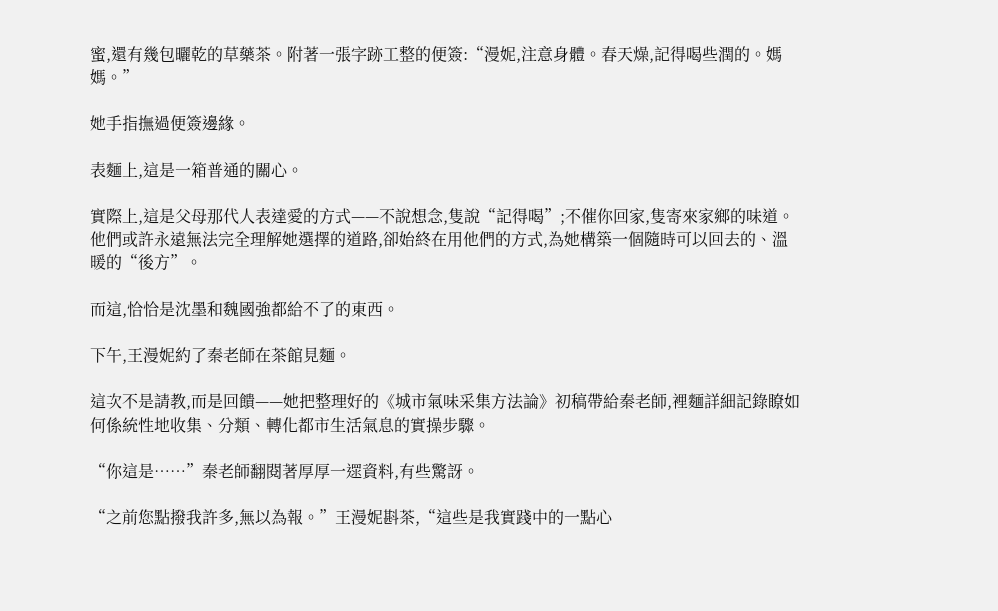蜜,還有幾包曬乾的草藥茶。附著一張字跡工整的便簽:“漫妮,注意身體。春天燥,記得喝些潤的。媽媽。”

她手指撫過便簽邊緣。

表麵上,這是一箱普通的關心。

實際上,這是父母那代人表達愛的方式——不說想念,隻說“記得喝”;不催你回家,隻寄來家鄉的味道。他們或許永遠無法完全理解她選擇的道路,卻始終在用他們的方式,為她構築一個隨時可以回去的、溫暖的“後方”。

而這,恰恰是沈墨和魏國強都給不了的東西。

下午,王漫妮約了秦老師在茶館見麵。

這次不是請教,而是回饋——她把整理好的《城市氣味采集方法論》初稿帶給秦老師,裡麵詳細記錄瞭如何係統性地收集、分類、轉化都市生活氣息的實操步驟。

“你這是……”秦老師翻閱著厚厚一遝資料,有些驚訝。

“之前您點撥我許多,無以為報。”王漫妮斟茶,“這些是我實踐中的一點心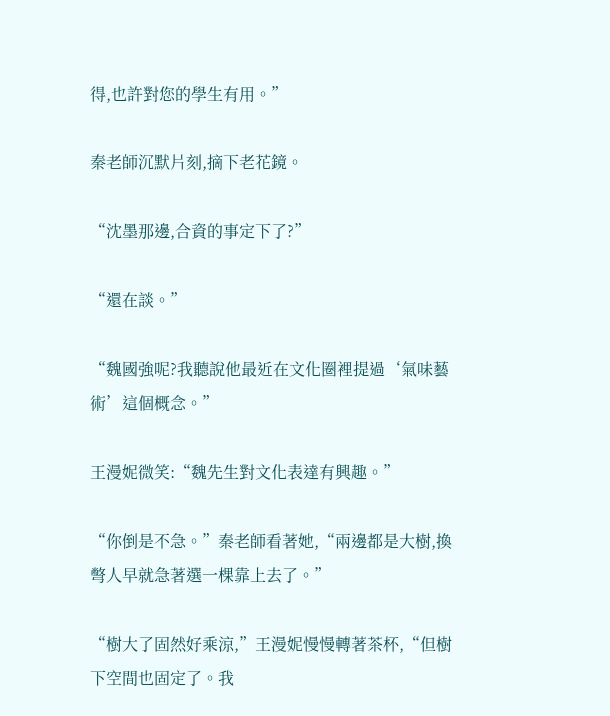得,也許對您的學生有用。”

秦老師沉默片刻,摘下老花鏡。

“沈墨那邊,合資的事定下了?”

“還在談。”

“魏國強呢?我聽說他最近在文化圈裡提過‘氣味藝術’這個概念。”

王漫妮微笑:“魏先生對文化表達有興趣。”

“你倒是不急。”秦老師看著她,“兩邊都是大樹,換彆人早就急著選一棵靠上去了。”

“樹大了固然好乘涼,”王漫妮慢慢轉著茶杯,“但樹下空間也固定了。我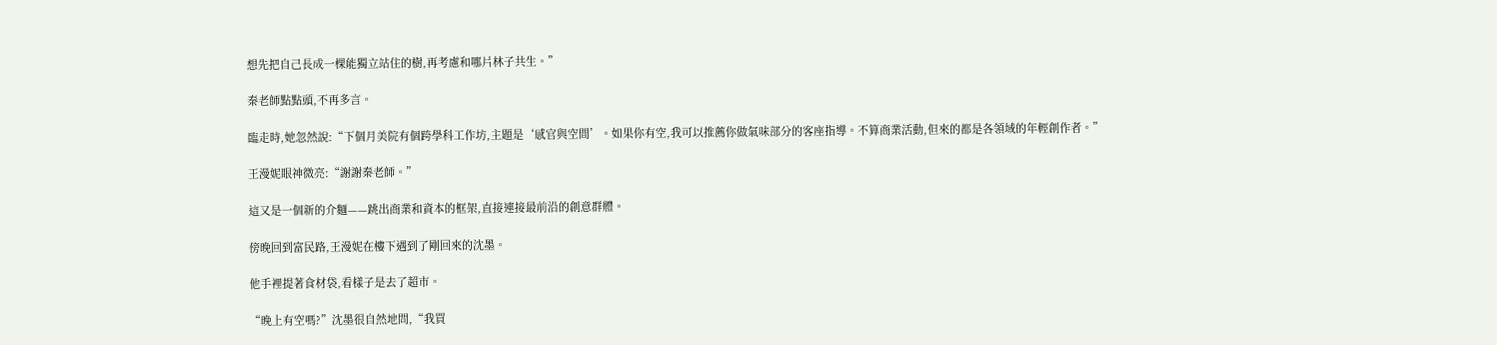想先把自己長成一棵能獨立站住的樹,再考慮和哪片林子共生。”

秦老師點點頭,不再多言。

臨走時,她忽然說:“下個月美院有個跨學科工作坊,主題是‘感官與空間’。如果你有空,我可以推薦你做氣味部分的客座指導。不算商業活動,但來的都是各領域的年輕創作者。”

王漫妮眼神微亮:“謝謝秦老師。”

這又是一個新的介麵——跳出商業和資本的框架,直接連接最前沿的創意群體。

傍晚回到富民路,王漫妮在樓下遇到了剛回來的沈墨。

他手裡提著食材袋,看樣子是去了超市。

“晚上有空嗎?”沈墨很自然地問,“我買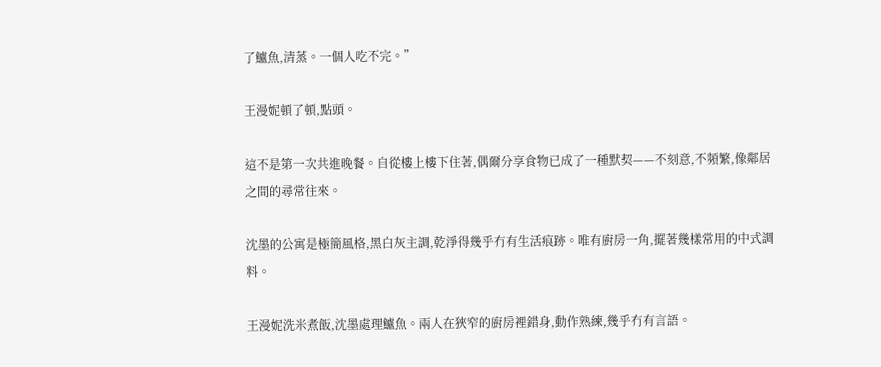了鱸魚,清蒸。一個人吃不完。”

王漫妮頓了頓,點頭。

這不是第一次共進晚餐。自從樓上樓下住著,偶爾分享食物已成了一種默契——不刻意,不頻繁,像鄰居之間的尋常往來。

沈墨的公寓是極簡風格,黑白灰主調,乾淨得幾乎冇有生活痕跡。唯有廚房一角,擺著幾樣常用的中式調料。

王漫妮洗米煮飯,沈墨處理鱸魚。兩人在狹窄的廚房裡錯身,動作熟練,幾乎冇有言語。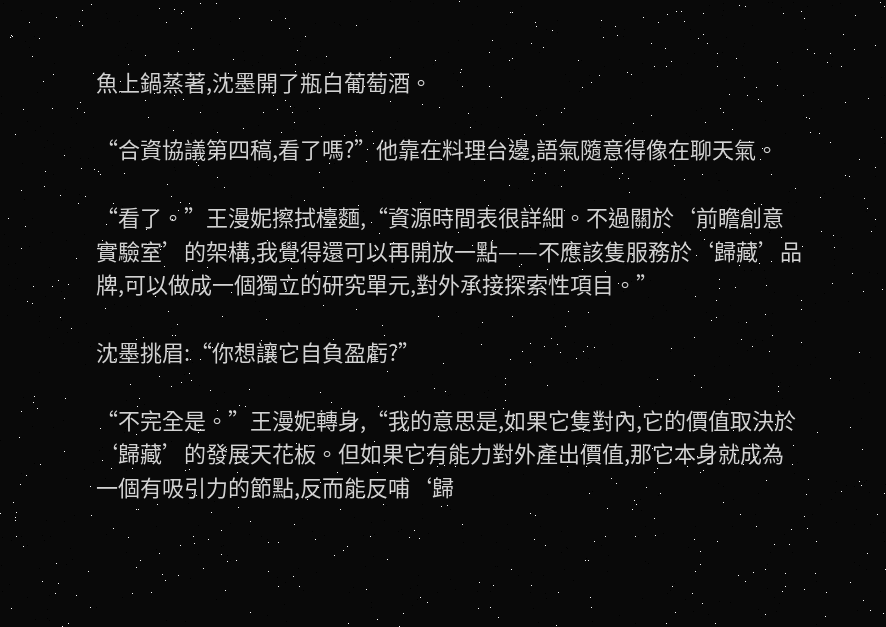魚上鍋蒸著,沈墨開了瓶白葡萄酒。

“合資協議第四稿,看了嗎?”他靠在料理台邊,語氣隨意得像在聊天氣。

“看了。”王漫妮擦拭檯麵,“資源時間表很詳細。不過關於‘前瞻創意實驗室’的架構,我覺得還可以再開放一點——不應該隻服務於‘歸藏’品牌,可以做成一個獨立的研究單元,對外承接探索性項目。”

沈墨挑眉:“你想讓它自負盈虧?”

“不完全是。”王漫妮轉身,“我的意思是,如果它隻對內,它的價值取決於‘歸藏’的發展天花板。但如果它有能力對外產出價值,那它本身就成為一個有吸引力的節點,反而能反哺‘歸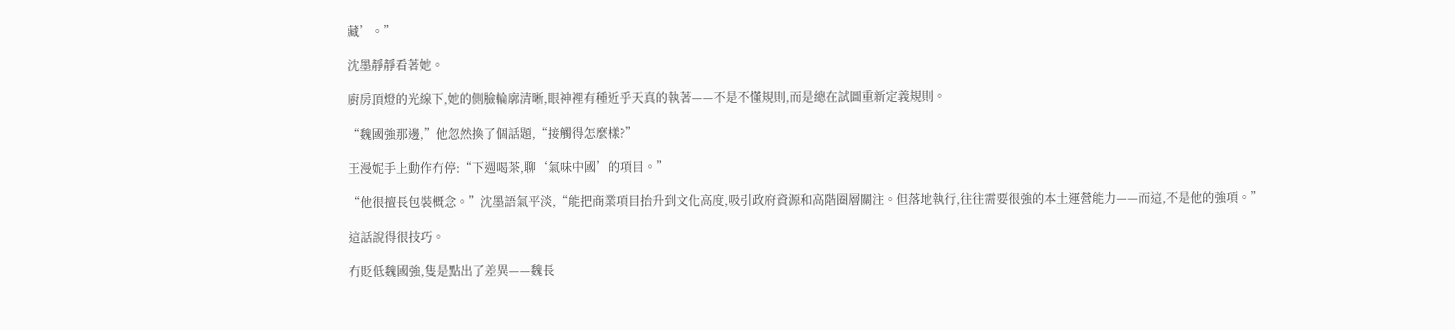藏’。”

沈墨靜靜看著她。

廚房頂燈的光線下,她的側臉輪廓清晰,眼神裡有種近乎天真的執著——不是不懂規則,而是總在試圖重新定義規則。

“魏國強那邊,”他忽然換了個話題,“接觸得怎麼樣?”

王漫妮手上動作冇停:“下週喝茶,聊‘氣味中國’的項目。”

“他很擅長包裝概念。”沈墨語氣平淡,“能把商業項目抬升到文化高度,吸引政府資源和高階圈層關注。但落地執行,往往需要很強的本土運營能力——而這,不是他的強項。”

這話說得很技巧。

冇貶低魏國強,隻是點出了差異——魏長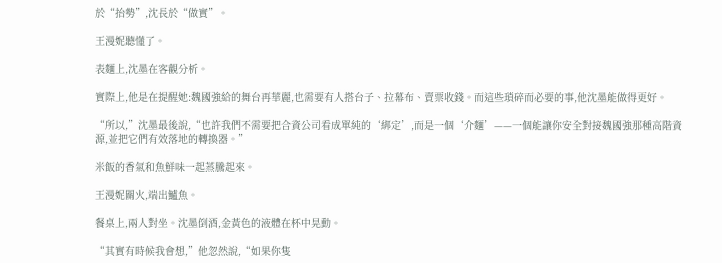於“抬勢”,沈長於“做實”。

王漫妮聽懂了。

表麵上,沈墨在客觀分析。

實際上,他是在提醒她:魏國強給的舞台再華麗,也需要有人搭台子、拉幕布、賣票收錢。而這些瑣碎而必要的事,他沈墨能做得更好。

“所以,”沈墨最後說,“也許我們不需要把合資公司看成單純的‘綁定’,而是一個‘介麵’——一個能讓你安全對接魏國強那種高階資源,並把它們有效落地的轉換器。”

米飯的香氣和魚鮮味一起蒸騰起來。

王漫妮關火,端出鱸魚。

餐桌上,兩人對坐。沈墨倒酒,金黃色的液體在杯中晃動。

“其實有時候我會想,”他忽然說,“如果你隻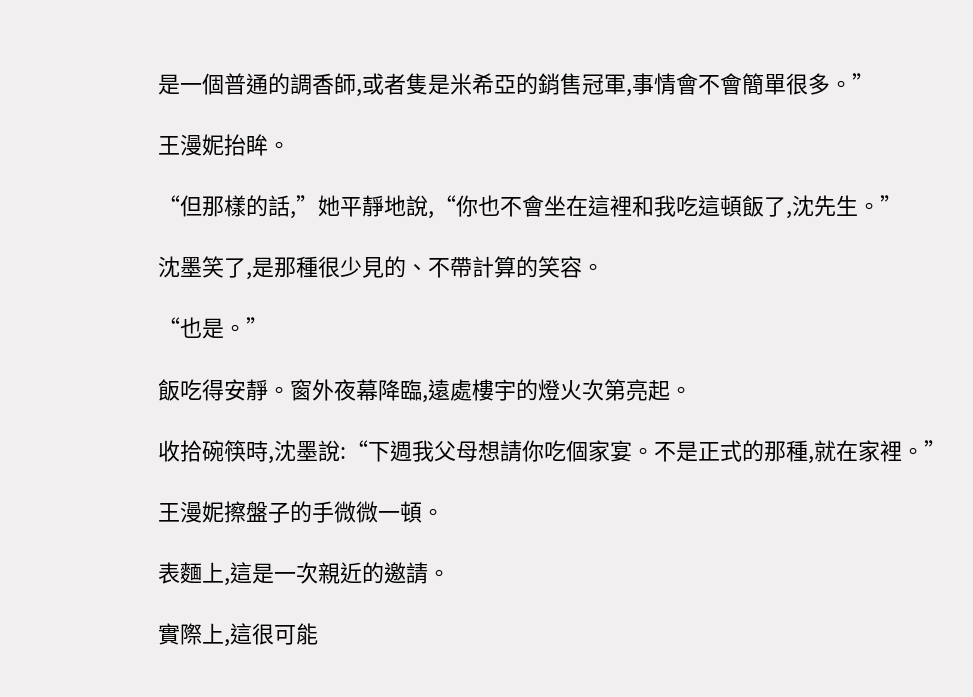是一個普通的調香師,或者隻是米希亞的銷售冠軍,事情會不會簡單很多。”

王漫妮抬眸。

“但那樣的話,”她平靜地說,“你也不會坐在這裡和我吃這頓飯了,沈先生。”

沈墨笑了,是那種很少見的、不帶計算的笑容。

“也是。”

飯吃得安靜。窗外夜幕降臨,遠處樓宇的燈火次第亮起。

收拾碗筷時,沈墨說:“下週我父母想請你吃個家宴。不是正式的那種,就在家裡。”

王漫妮擦盤子的手微微一頓。

表麵上,這是一次親近的邀請。

實際上,這很可能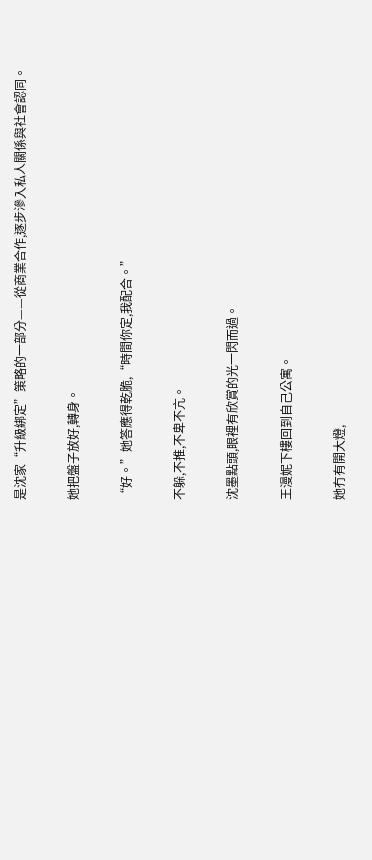是沈家“升級綁定”策略的一部分——從商業合作,逐步滲入私人關係與社會認同。

她把盤子放好,轉身。

“好。”她答應得乾脆,“時間你定,我配合。”

不躲,不推,不卑不亢。

沈墨點頭,眼裡有欣賞的光一閃而過。

王漫妮下樓回到自己公寓。

她冇有開大燈,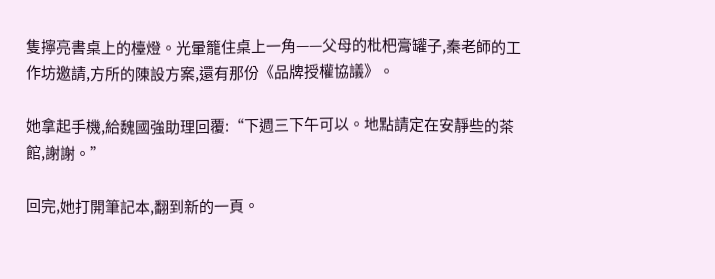隻擰亮書桌上的檯燈。光暈籠住桌上一角——父母的枇杷膏罐子,秦老師的工作坊邀請,方所的陳設方案,還有那份《品牌授權協議》。

她拿起手機,給魏國強助理回覆:“下週三下午可以。地點請定在安靜些的茶館,謝謝。”

回完,她打開筆記本,翻到新的一頁。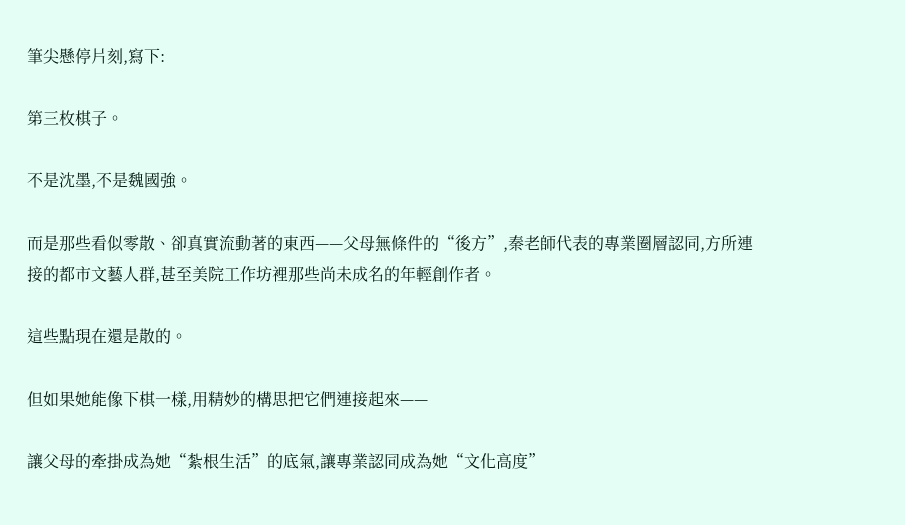筆尖懸停片刻,寫下:

第三枚棋子。

不是沈墨,不是魏國強。

而是那些看似零散、卻真實流動著的東西——父母無條件的“後方”,秦老師代表的專業圈層認同,方所連接的都市文藝人群,甚至美院工作坊裡那些尚未成名的年輕創作者。

這些點現在還是散的。

但如果她能像下棋一樣,用精妙的構思把它們連接起來——

讓父母的牽掛成為她“紮根生活”的底氣,讓專業認同成為她“文化高度”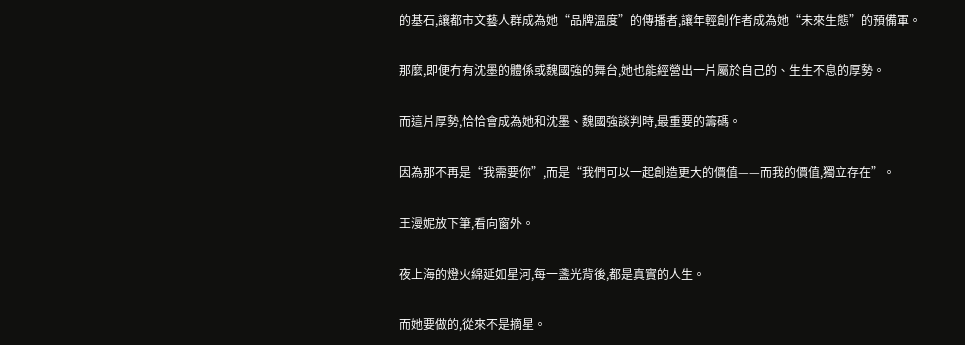的基石,讓都市文藝人群成為她“品牌溫度”的傳播者,讓年輕創作者成為她“未來生態”的預備軍。

那麼,即便冇有沈墨的體係或魏國強的舞台,她也能經營出一片屬於自己的、生生不息的厚勢。

而這片厚勢,恰恰會成為她和沈墨、魏國強談判時,最重要的籌碼。

因為那不再是“我需要你”,而是“我們可以一起創造更大的價值——而我的價值,獨立存在”。

王漫妮放下筆,看向窗外。

夜上海的燈火綿延如星河,每一盞光背後,都是真實的人生。

而她要做的,從來不是摘星。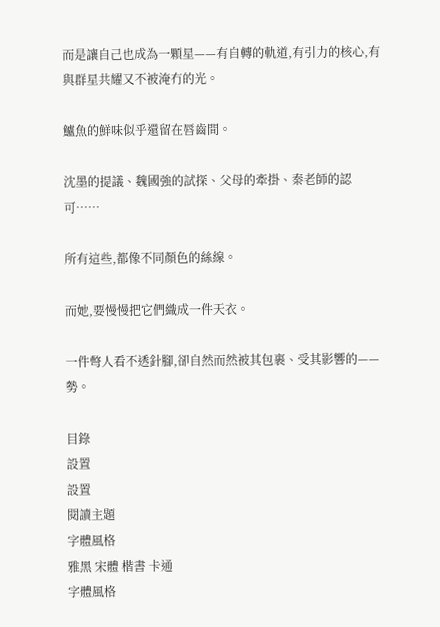而是讓自己也成為一顆星——有自轉的軌道,有引力的核心,有與群星共耀又不被淹冇的光。

鱸魚的鮮味似乎還留在唇齒間。

沈墨的提議、魏國強的試探、父母的牽掛、秦老師的認可……

所有這些,都像不同顏色的絲線。

而她,要慢慢把它們織成一件天衣。

一件彆人看不透針腳,卻自然而然被其包裹、受其影響的——勢。

目錄
設置
設置
閱讀主題
字體風格
雅黑 宋體 楷書 卡通
字體風格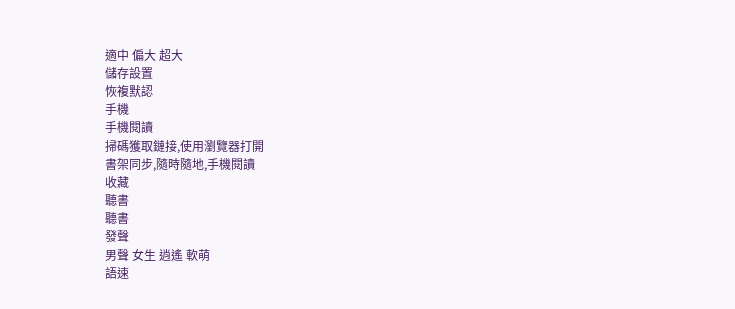適中 偏大 超大
儲存設置
恢複默認
手機
手機閱讀
掃碼獲取鏈接,使用瀏覽器打開
書架同步,隨時隨地,手機閱讀
收藏
聽書
聽書
發聲
男聲 女生 逍遙 軟萌
語速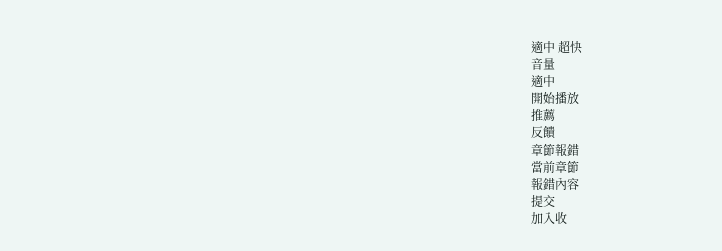適中 超快
音量
適中
開始播放
推薦
反饋
章節報錯
當前章節
報錯內容
提交
加入收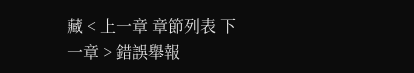藏 < 上一章 章節列表 下一章 > 錯誤舉報